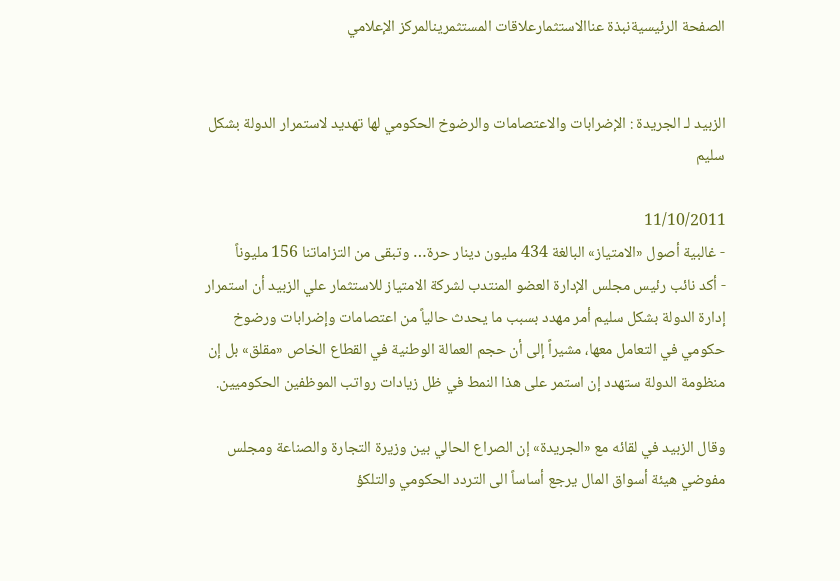الصفحة الرئيسيةنبذة عناالاستثمارعلاقات المستثمرينالمركز الإعلامي


الزبيد لـ الجريدة : الإضرابات والاعتصامات والرضوخ الحكومي لها تهديد لاستمرار الدولة بشكل سليم

11/10/2011
- غالبية أصول «الامتياز» البالغة 434 مليون دينار حرة… وتبقى من التزاماتنا 156 مليوناً
- أكد نائب رئيس مجلس الإدارة العضو المنتدب لشركة الامتياز للاستثمار علي الزبيد أن استمرار إدارة الدولة بشكل سليم أمر مهدد بسبب ما يحدث حالياً من اعتصامات وإضرابات ورضوخ حكومي في التعامل معها، مشيراً إلى أن حجم العمالة الوطنية في القطاع الخاص «مقلق» بل إن منظومة الدولة ستهدد إن استمر على هذا النمط في ظل زيادات رواتب الموظفين الحكوميين.

وقال الزبيد في لقائه مع «الجريدة» إن الصراع الحالي بين وزيرة التجارة والصناعة ومجلس مفوضي هيئة أسواق المال يرجع أساساً الى التردد الحكومي والتلكؤ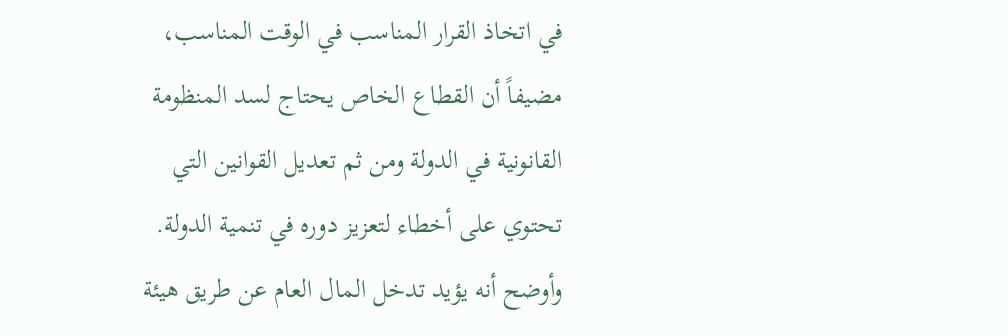في اتخاذ القرار المناسب في الوقت المناسب، مضيفاً أن القطاع الخاص يحتاج لسد المنظومة القانونية في الدولة ومن ثم تعديل القوانين التي تحتوي على أخطاء لتعزيز دوره في تنمية الدولة.
وأوضح أنه يؤيد تدخل المال العام عن طريق هيئة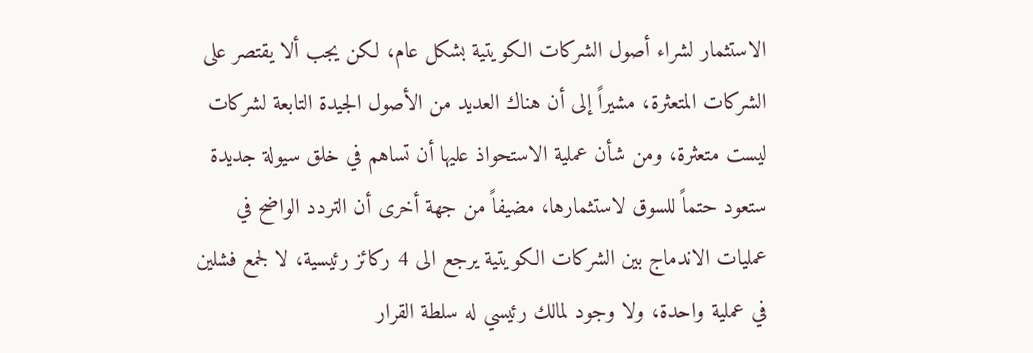الاستثمار لشراء أصول الشركات الكويتية بشكل عام، لكن يجب ألا يقتصر على الشركات المتعثرة، مشيراً إلى أن هناك العديد من الأصول الجيدة التابعة لشركات ليست متعثرة، ومن شأن عملية الاستحواذ عليها أن تساهم في خلق سيولة جديدة ستعود حتماً للسوق لاستثمارها، مضيفاً من جهة أخرى أن التردد الواضح في عمليات الاندماج بين الشركات الكويتية يرجع الى 4 ركائز رئيسية، لا لجمع فشلين في عملية واحدة، ولا وجود لمالك رئيسي له سلطة القرار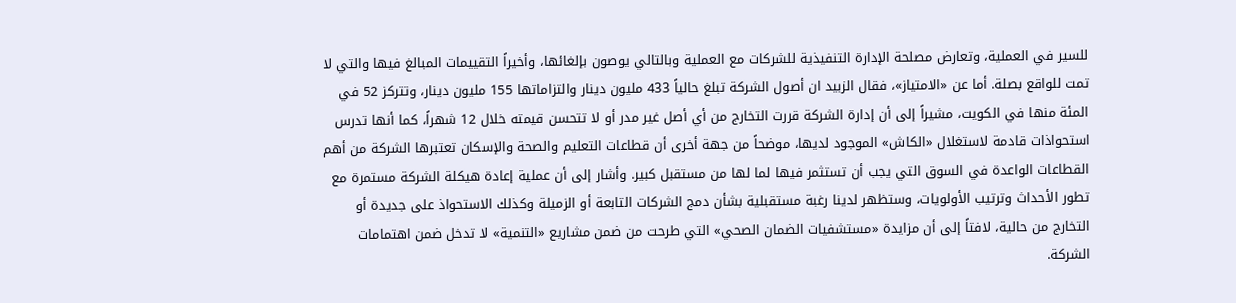للسير في العملية، وتعارض مصلحة الإدارة التنفيذية للشركات مع العملية وبالتالي يوصون بإلغائها، وأخيراً التقييمات المبالغ فيها والتي لا تمت للواقع بصلة. أما عن «الامتياز»، فقال الزبيد ان أصول الشركة تبلغ حالياً 433 مليون دينار والتزاماتها 155 مليون دينار، وتتركز 52 في المئة منها في الكويت، مشيراً إلى أن إدارة الشركة قررت التخارج من أي أصل غير مدر أو لا تتحسن قيمته خلال 12 شهراً، كما أنها تدرس استحواذات قادمة لاستغلال «الكاش» الموجود لديها، موضحاً من جهة أخرى أن قطاعات التعليم والصحة والإسكان تعتبرها الشركة من أهم القطاعات الواعدة في السوق التي يجب أن تستثمر فيها لما لها من مستقبل كبير. وأشار إلى أن عملية إعادة هيكلة الشركة مستمرة مع تطور الأحداث وترتيب الأولويات، وستظهر لدينا رغبة مستقبلية بشأن دمج الشركات التابعة أو الزميلة وكذلك الاستحواذ على جديدة أو التخارج من حالية، لافتاً إلى أن مزايدة «مستشفيات الضمان الصحي» التي طرحت من ضمن مشاريع «التنمية» لا تدخل ضمن اهتمامات الشركة.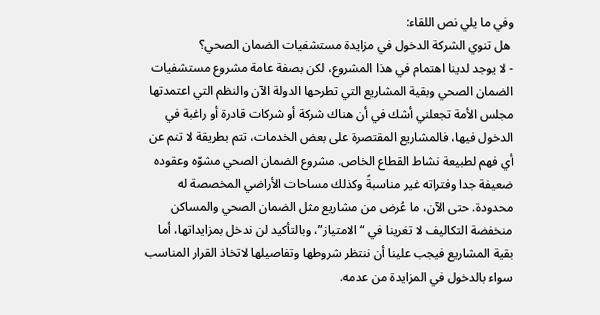وفي ما يلي نص اللقاء:
 هل تنوي الشركة الدخول في مزايدة مستشفيات الضمان الصحي؟
- لا يوجد لدينا اهتمام في هذا المشروع، لكن بصفة عامة مشروع مستشفيات الضمان الصحي وبقية المشاريع التي تطرحها الدولة الآن والنظم التي اعتمدتها مجلس الأمة تجعلني أشك في أن هناك شركة أو شركات قادرة أو راغبة في الدخول فيها، فالمشاريع المقتصرة على بعض الخدمات، تتم بطريقة لا تنم عن أي فهم لطبيعة نشاط القطاع الخاص. مشروع الضمان الصحي مشوّه وعقوده ضعيفة جدا وفتراته غير مناسبةً وكذلك مساحات الأراضي المخصصة له محدودة. حتى الآن، ما عُرض من مشاريع مثل الضمان الصحي والمساكن منخفضة التكاليف لا تغرينا في “الامتياز”، وبالتأكيد لن ندخل بمزايداتها، أما بقية المشاريع فيجب علينا أن ننتظر شروطها وتفاصيلها لاتخاذ القرار المناسب سواء بالدخول في المزايدة من عدمه.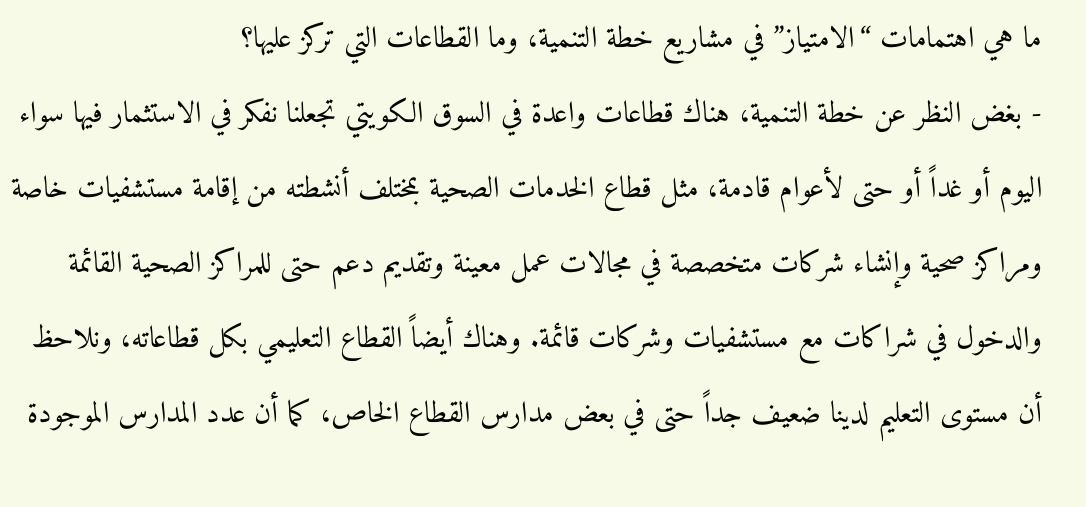ما هي اهتمامات “الامتياز” في مشاريع خطة التنمية، وما القطاعات التي تركز عليها؟
- بغض النظر عن خطة التنمية، هناك قطاعات واعدة في السوق الكويتي تجعلنا نفكر في الاستثمار فيها سواء اليوم أو غداً أو حتى لأعوام قادمة، مثل قطاع الخدمات الصحية بمختلف أنشطته من إقامة مستشفيات خاصة ومراكز صحية وإنشاء شركات متخصصة في مجالات عمل معينة وتقديم دعم حتى للمراكز الصحية القائمة والدخول في شراكات مع مستشفيات وشركات قائمة. وهناك أيضاً القطاع التعليمي بكل قطاعاته، ونلاحظ أن مستوى التعليم لدينا ضعيف جداً حتى في بعض مدارس القطاع الخاص، كما أن عدد المدارس الموجودة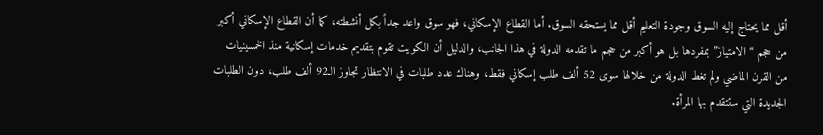أقل مما يحتاج إليه السوق وجودة التعليم أقل مما يستحقه السوق. أما القطاع الإسكاني، فهو سوق واعد جداً بكل أنشطته، كما أن القطاع الإسكاني أكبر من حجم “الامتياز” بمفردها بل هو أكبر من حجم ما تقدمه الدولة في هذا الجانب، والدليل أن الكويت تقوم بتقديم خدمات إسكانية منذ الخمسينيات من القرن الماضي ولم تغط الدولة من خلالها سوى 52 ألف طلب إسكاني فقط، وهناك عدد طلبات في الانتظار تجاوز الـ92 ألف طلب، دون الطلبات الجديدة التي ستتقدم بها المرأة.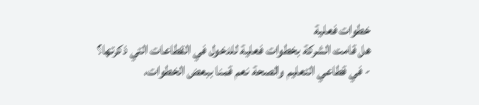خطوات فعلية
هل قامت الشركة بخطوات فعلية للدخول في القطاعات التي ذكرتها؟
- في قطاعي التعليم والصحة نعم قمنا ببعض الخطوات،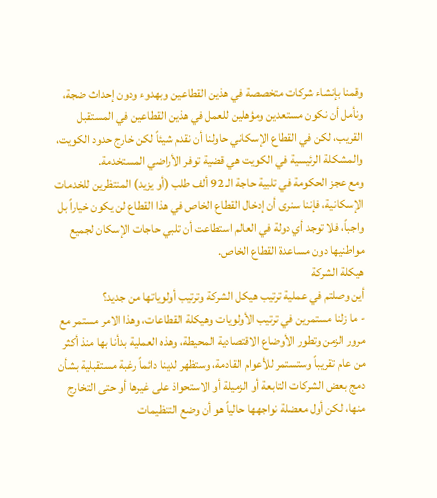وقمنا بإنشاء شركات متخصصة في هذين القطاعين وبهدوء ودون إحداث ضجة، ونأمل أن نكون مستعدين ومؤهلين للعمل في هذين القطاعين في المستقبل القريب، لكن في القطاع الإسكاني حاولنا أن نقدم شيئاً لكن خارج حدود الكويت، والمشكلة الرئيسية في الكويت هي قضية توفر الأراضي المستخدمة.
ومع عجز الحكومة في تلبية حاجة الـ 92 ألف طلب (أو يزيد) المنتظرين للخدمات الإسكانية، فإننا سنرى أن إدخال القطاع الخاص في هذا القطاع لن يكون خياراً بل واجباً، فلا توجد أي دولة في العالم استطاعت أن تلبي حاجات الإسكان لجميع مواطنيها دون مساعدة القطاع الخاص.
هيكلة الشركة
أين وصلتم في عملية ترتيب هيكل الشركة وترتيب أولوياتها من جديد؟
- ما زلنا مستمرين في ترتيب الأولويات وهيكلة القطاعات، وهذا الامر مستمر مع مرور الزمن وتطور الأوضاع الاقتصادية المحيطة، وهذه العملية بدأنا بها منذ أكثر من عام تقريباً وستستمر للأعوام القادمة، وستظهر لدينا دائماً رغبة مستقبلية بشأن دمج بعض الشركات التابعة أو الزميلة أو الاستحواذ على غيرها أو حتى التخارج منها، لكن أول معضلة نواجهها حالياً هو أن وضع التنظيمات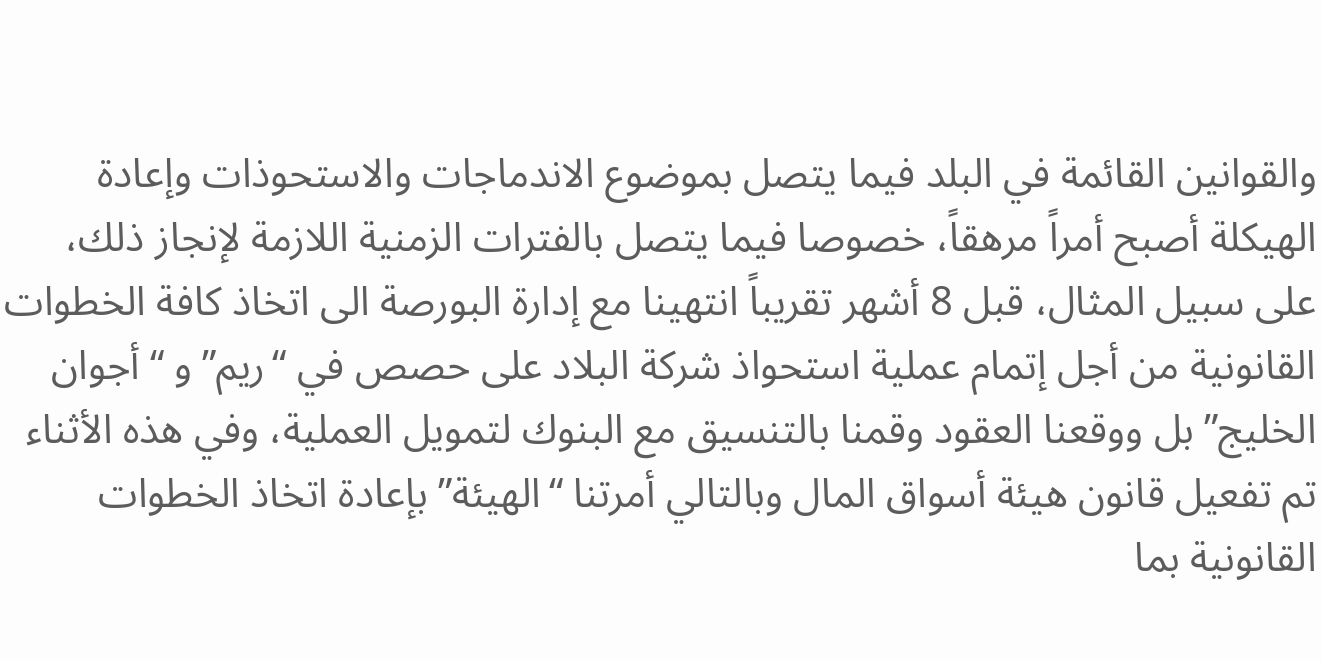والقوانين القائمة في البلد فيما يتصل بموضوع الاندماجات والاستحوذات وإعادة الهيكلة أصبح أمراً مرهقاً، خصوصا فيما يتصل بالفترات الزمنية اللازمة لإنجاز ذلك، على سبيل المثال، قبل 8 أشهر تقريباً انتهينا مع إدارة البورصة الى اتخاذ كافة الخطوات القانونية من أجل إتمام عملية استحواذ شركة البلاد على حصص في “ريم” و “أجوان الخليج” بل ووقعنا العقود وقمنا بالتنسيق مع البنوك لتمويل العملية، وفي هذه الأثناء تم تفعيل قانون هيئة أسواق المال وبالتالي أمرتنا “الهيئة” بإعادة اتخاذ الخطوات القانونية بما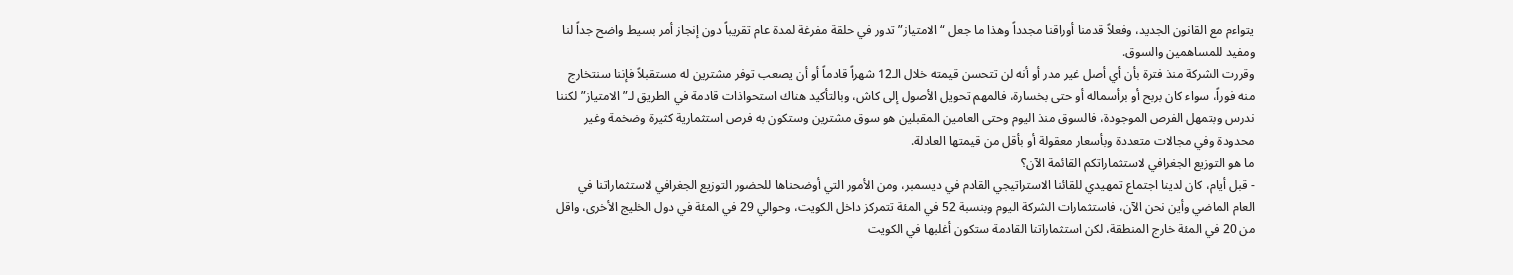يتواءم مع القانون الجديد، وفعلاً قدمنا أوراقنا مجدداً وهذا ما جعل “الامتياز” تدور في حلقة مفرغة لمدة عام تقريباً دون إنجاز أمر بسيط واضح جداً لنا ومفيد للمساهمين والسوق.
وقررت الشركة منذ فترة بأن أي أصل غير مدر أو أنه لن تتحسن قيمته خلال الـ12 شهراً قادماً أو أن يصعب توفر مشترين له مستقبلاً فإننا سنتخارج منه فوراً، سواء كان بربح أو برأسماله أو حتى بخسارة، فالمهم تحويل الأصول إلى كاش، وبالتأكيد هناك استحواذات قادمة في الطريق لـ”الامتياز” لكننا ندرس وبتمهل الفرص الموجودة، فالسوق منذ اليوم وحتى العامين المقبلين هو سوق مشترين وستكون به فرص استثمارية كثيرة وضخمة وغير محدودة وفي مجالات متعددة وبأسعار معقولة أو بأقل من قيمتها العادلة.
ما هو التوزيع الجغرافي لاستثماراتكم القائمة الآن؟
- قبل أيام، كان لدينا اجتماع تمهيدي للقائنا الاستراتيجي القادم في ديسمبر، ومن الأمور التي أوضحناها للحضور التوزيع الجغرافي لاستثماراتنا في العام الماضي وأين نحن الآن، فاستثمارات الشركة اليوم وبنسبة 52 في المئة تتمركز داخل الكويت، وحوالي 29 في المئة في دول الخليج الأخرى، واقل من 20 في المئة خارج المنطقة، لكن استثماراتنا القادمة ستكون أغلبها في الكويت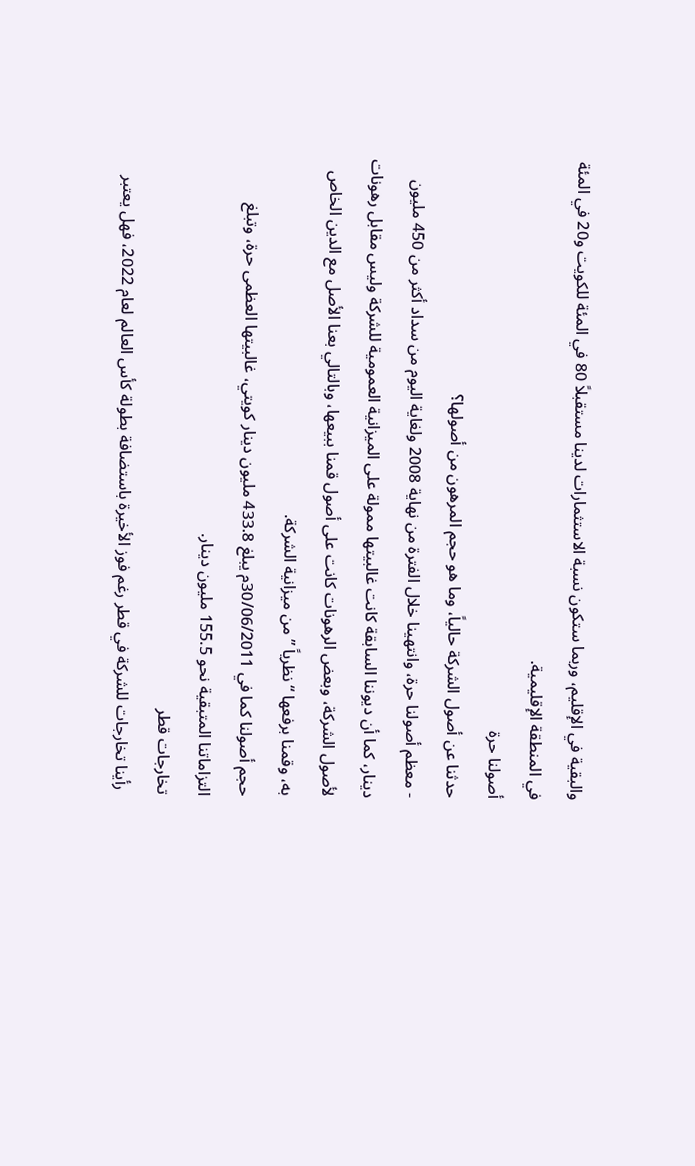والبقية في الإقليم، وربما ستكون نسبة الاستثمارات لدينا مستقبلاً 80 في المئة للكويت و20 في المئة في المنطقة الإقليمية.
أصولنا حرة
حدثنا عن أصول الشركة حالياً، وما هو حجم المرهون من أصولها؟
- معظم أصولنا حرة، وانتهينا خلال الفترة من نهاية 2008 ولغاية اليوم من سداد أكثر من 450 مليون دينار، كما أن ديوننا السابقة كانت غالبيتها ممولة على الميزانية العمومية للشركة وليس مقابل رهونات لأصول الشركة، وبعض الرهونات كانت على أصول قمنا ببيعها، وبالتالي بعنا الأصل مع الدين الخاص به، وقمنا برفعها “نظرياً ” من ميزانية الشركة.
حجم أصولنا كما في 30/06/2011م يبلغ 433.8 مليون دينار كويتي، غالبيتها العظمى حرة، وتبلغ التزاماتنا المتبقية نحو 155.5 مليون دينار.
تخارجات قطر
 رأينا تخارجات للشركة في قطر رغم فوز الأخيرة باستضافة بطولة كأس العالم لعام 2022، فهل يعتبر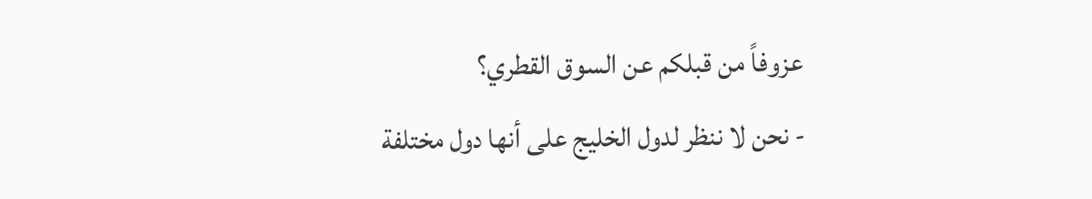عزوفاً من قبلكم عن السوق القطري؟
- نحن لا ننظر لدول الخليج على أنها دول مختلفة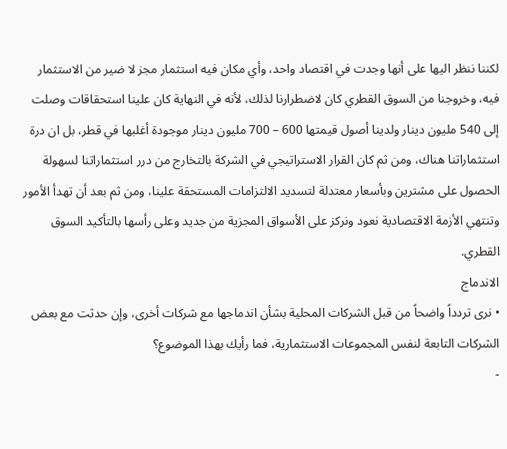لكننا ننظر اليها على أنها وجدت في اقتصاد واحد، وأي مكان فيه استثمار مجز لا ضير من الاستثمار فيه، وخروجنا من السوق القطري كان لاضطرارنا لذلك، لأنه في النهاية كان علينا استحقاقات وصلت إلى 540 مليون دينار ولدينا أصول قيمتها 600 – 700 مليون دينار موجودة أغلبها في قطر، بل ان درة استثماراتنا هناك، ومن ثم كان القرار الاستراتيجي في الشركة بالتخارج من درر استثماراتنا لسهولة الحصول على مشترين وبأسعار معتدلة لتسديد الالتزامات المستحقة علينا، ومن ثم بعد أن تهدأ الأمور وتنتهي الأزمة الاقتصادية نعود ونركز على الأسواق المجزية من جديد وعلى رأسها بالتأكيد السوق القطري.
الاندماج
• نرى تردداً واضحاً من قبل الشركات المحلية بشأن اندماجها مع شركات أخرى، وإن حدثت مع بعض الشركات التابعة لنفس المجموعات الاستثمارية، فما رأيك بهذا الموضوع؟
-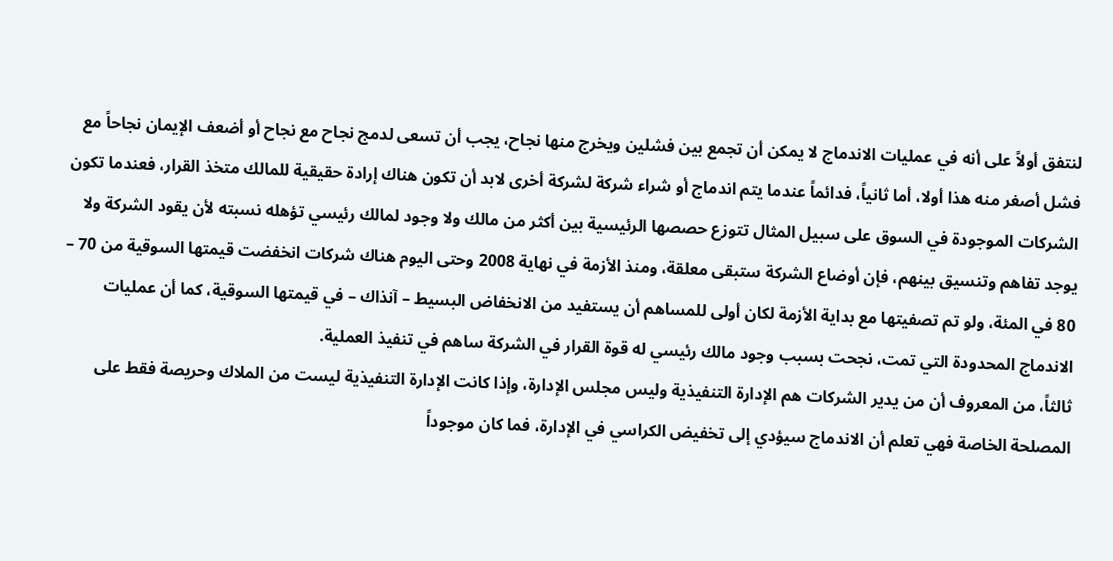لنتفق أولاً على أنه في عمليات الاندماج لا يمكن أن تجمع بين فشلين ويخرج منها نجاح، يجب أن تسعى لدمج نجاح مع نجاح أو أضعف الإيمان نجاحاً مع فشل أصغر منه هذا أولا، أما ثانياً، فدائماً عندما يتم اندماج أو شراء شركة لشركة أخرى لابد أن تكون هناك إرادة حقيقية للمالك متخذ القرار، فعندما تكون الشركات الموجودة في السوق على سبيل المثال تتوزع حصصها الرئيسية بين أكثر من مالك ولا وجود لمالك رئيسي تؤهله نسبته لأن يقود الشركة ولا يوجد تفاهم وتنسيق بينهم، فإن أوضاع الشركة ستبقى معلقة، ومنذ الأزمة في نهاية 2008 وحتى اليوم هناك شركات انخفضت قيمتها السوقية من 70 – 80 في المئة، ولو تم تصفيتها مع بداية الأزمة لكان أولى للمساهم أن يستفيد من الانخفاض البسيط – آنذاك – في قيمتها السوقية، كما أن عمليات الاندماج المحدودة التي تمت، نجحت بسبب وجود مالك رئيسي له قوة القرار في الشركة ساهم في تنفيذ العملية.
ثالثاً، من المعروف أن من يدير الشركات هم الإدارة التنفيذية وليس مجلس الإدارة، وإذا كانت الإدارة التنفيذية ليست من الملاك وحريصة فقط على المصلحة الخاصة فهي تعلم أن الاندماج سيؤدي إلى تخفيض الكراسي في الإدارة، فما كان موجوداً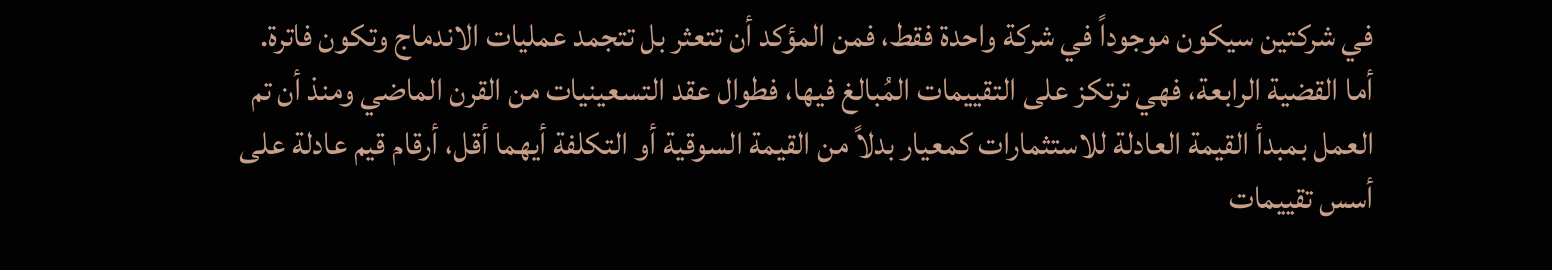في شركتين سيكون موجوداً في شركة واحدة فقط، فمن المؤكد أن تتعثر بل تتجمد عمليات الاندماج وتكون فاترة.
أما القضية الرابعة، فهي ترتكز على التقييمات المُبالغ فيها، فطوال عقد التسعينيات من القرن الماضي ومنذ أن تم العمل بمبدأ القيمة العادلة للاستثمارات كمعيار بدلاً من القيمة السوقية أو التكلفة أيهما أقل، أرقام قيم عادلة على أسس تقييمات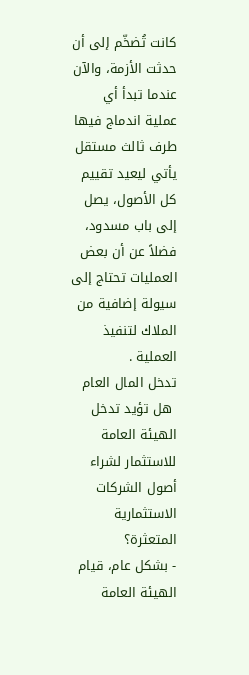كانت تُضخّم إلى أن حدثت الأزمة، والآن عندما تبدأ أي عملية اندماج فيها طرف ثالث مستقل يأتي ليعيد تقييم كل الأصول، يصل إلى باب مسدود، فضلاً عن أن بعض العمليات تحتاج إلى سيولة إضافية من الملاك لتنفيذ العملية .
تدخل المال العام
 هل تؤيد تدخل الهيئة العامة للاستثمار لشراء أصول الشركات الاستثمارية المتعثرة؟
- بشكل عام، قيام الهيئة العامة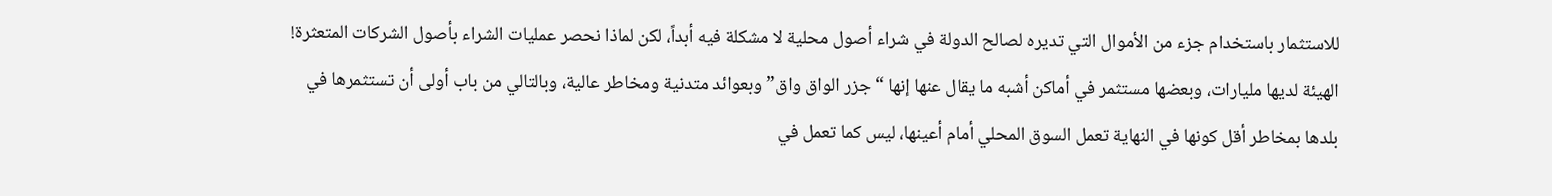للاستثمار باستخدام جزء من الأموال التي تديره لصالح الدولة في شراء أصول محلية لا مشكلة فيه أبداً، لكن لماذا نحصر عمليات الشراء بأصول الشركات المتعثرة!
الهيئة لديها مليارات، وبعضها مستثمر في أماكن أشبه ما يقال عنها إنها “جزر الواق واق” وبعوائد متدنية ومخاطر عالية، وبالتالي من باب أولى أن تستثمرها في بلدها بمخاطر أقل كونها في النهاية تعمل السوق المحلي أمام أعينها، ليس كما تعمل في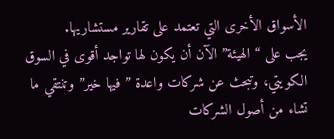الأسواق الأخرى التي تعتمد على تقارير مستشاريها.
يجب على “الهيئة” الآن أن يكون لها تواجد أقوى في السوق الكويتي، وتبحث عن شركات واعدة ” فيها خير” وتنتقي ما تشاء من أصول الشركات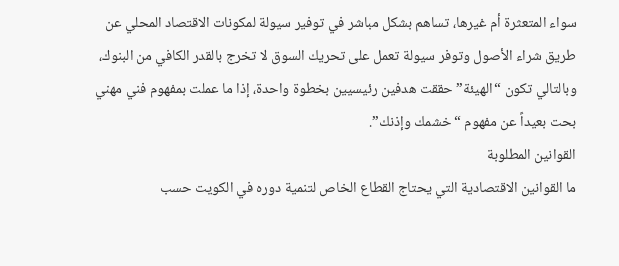سواء المتعثرة أم غيرها، تساهم بشكل مباشر في توفير سيولة لمكونات الاقتصاد المحلي عن طريق شراء الأصول وتوفر سيولة تعمل على تحريك السوق لا تخرج بالقدر الكافي من البنوك، وبالتالي تكون “الهيئة” حققت هدفين رئيسيين بخطوة واحدة، إذا ما عملت بمفهوم فني مهني بحت بعيداً عن مفهوم “خشمك وإذنك”.
القوانين المطلوبة
ما القوانين الاقتصادية التي يحتاج القطاع الخاص لتنمية دوره في الكويت حسب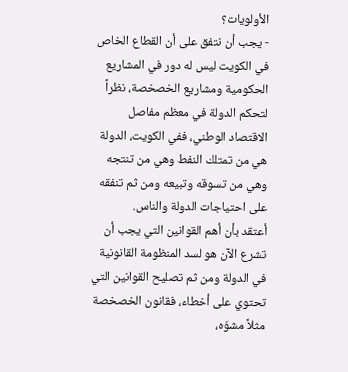الأولويات؟
- يجب أن نتفق على أن القطاع الخاص في الكويت ليس له دور في المشاريع الحكومية ومشاريع الخصخصة، نظراً لتحكم الدولة في معظم مفاصل الاقتصاد الوطني، ففي الكويت، الدولة هي من تمتلك النفط وهي من تنتجه وهي من تسوقه وتبيعه ومن ثم تنفقه على احتياجات الدولة والناس.
أعتقد بأن أهم القوانين التي يجب أن تشرع الآن هو لسد المنظومة القانونية في الدولة ومن ثم تصليح القوانين التي تحتوي على أخطاء، فقانون الخصخصة مثلاً مشوّه،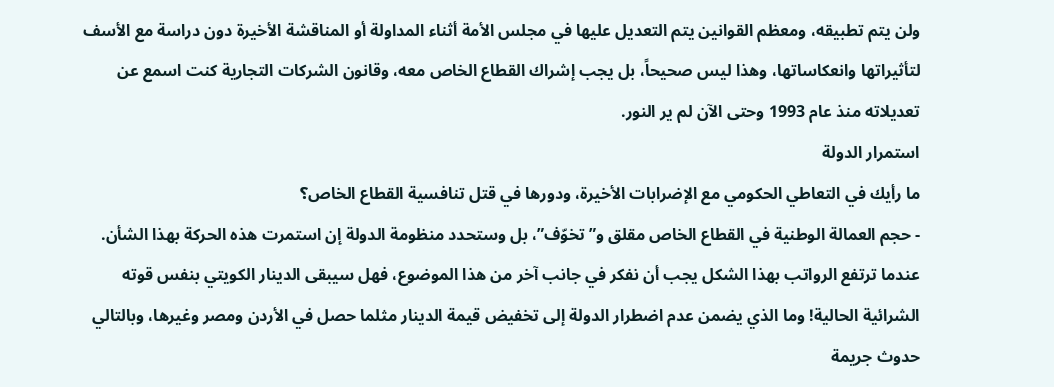ولن يتم تطبيقه، ومعظم القوانين يتم التعديل عليها في مجلس الأمة أثناء المداولة أو المناقشة الأخيرة دون دراسة مع الأسف لتأثيراتها وانعكاساتها، وهذا ليس صحيحاً، بل يجب إشراك القطاع الخاص معه، وقانون الشركات التجارية كنت اسمع عن تعديلاته منذ عام 1993 وحتى الآن لم ير النور.
استمرار الدولة
ما رأيك في التعاطي الحكومي مع الإضرابات الأخيرة، ودورها في قتل تنافسية القطاع الخاص؟
- حجم العمالة الوطنية في القطاع الخاص مقلق و”تخوّف”، بل وستحدد منظومة الدولة إن استمرت هذه الحركة بهذا الشأن.
عندما ترتفع الرواتب بهذا الشكل يجب أن نفكر في جانب آخر من هذا الموضوع، فهل سيبقى الدينار الكويتي بنفس قوته الشرائية الحالية! وما الذي يضمن عدم اضطرار الدولة إلى تخفيض قيمة الدينار مثلما حصل في الأردن ومصر وغيرها، وبالتالي حدوث جريمة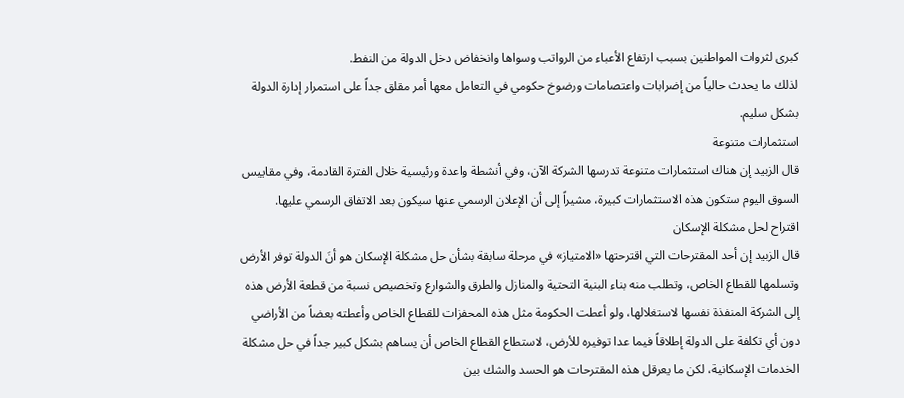كبرى لثروات المواطنين بسبب ارتفاع الأعباء من الرواتب وسواها وانخفاض دخل الدولة من النفط.
لذلك ما يحدث حالياً من إضرابات واعتصامات ورضوخ حكومي في التعامل معها أمر مقلق جداً على استمرار إدارة الدولة بشكل سليم.
استثمارات متنوعة
قال الزبيد إن هناك استثمارات متنوعة تدرسها الشركة الآن، وفي أنشطة واعدة ورئيسية خلال الفترة القادمة، وفي مقاييس السوق اليوم ستكون هذه الاستثمارات كبيرة، مشيراً إلى أن الإعلان الرسمي عنها سيكون بعد الاتفاق الرسمي عليها.
اقتراح لحل مشكلة الإسكان
قال الزبيد إن أحد المقترحات التي اقترحتها «الامتياز» في مرحلة سابقة بشأن حل مشكلة الإسكان هو أنَ الدولة توفر الأرض وتسلمها للقطاع الخاص، وتطلب منه بناء البنية التحتية والمنازل والطرق والشوارع وتخصيص نسبة من قطعة الأرض هذه إلى الشركة المنفذة نفسها لاستغلالها، ولو أعطت الحكومة مثل هذه المحفزات للقطاع الخاص وأعطته بعضاً من الأراضي دون أي تكلفة على الدولة إطلاقاً فيما عدا توفيره للأرض، لاستطاع القطاع الخاص أن يساهم بشكل كبير جداً في حل مشكلة الخدمات الإسكانية، لكن ما يعرقل هذه المقترحات هو الحسد والشك بين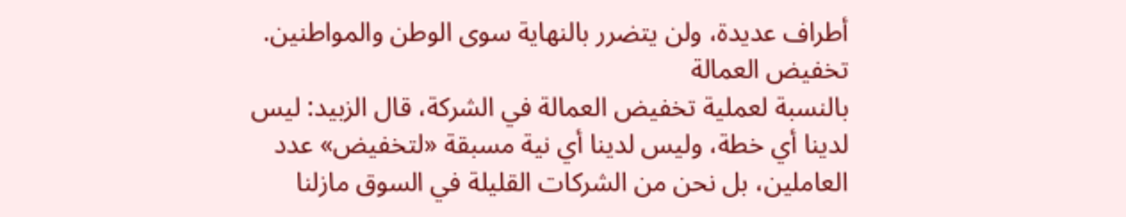أطراف عديدة، ولن يتضرر بالنهاية سوى الوطن والمواطنين.
تخفيض العمالة
بالنسبة لعملية تخفيض العمالة في الشركة، قال الزبيد: ليس لدينا أي خطة، وليس لدينا أي نية مسبقة «لتخفيض» عدد العاملين، بل نحن من الشركات القليلة في السوق مازلنا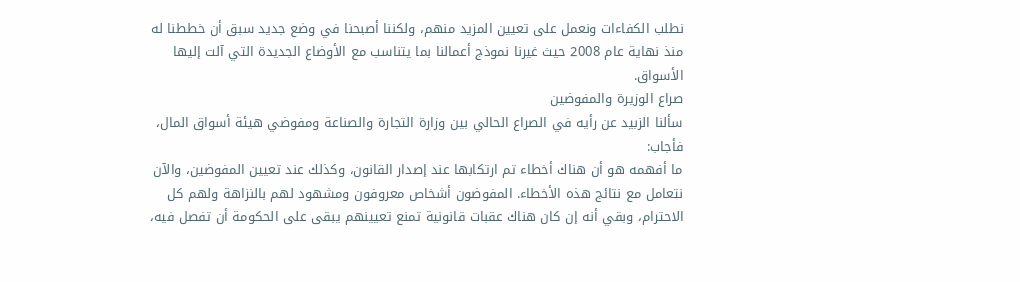نطلب الكفاءات ونعمل على تعيين المزيد منهم، ولكننا أصبحنا في وضع جديد سبق أن خططنا له منذ نهاية عام 2008 حيث غيرنا نموذج أعمالنا بما يتناسب مع الأوضاع الجديدة التي آلت إليها الأسواق.
صراع الوزيرة والمفوضين
سألنا الزبيد عن رأيه في الصراع الحالي بين وزارة التجارة والصناعة ومفوضي هيئة أسواق المال، فأجاب:
ما أفهمه هو أن هناك أخطاء تم ارتكابها عند إصدار القانون، وكذلك عند تعيين المفوضين، والآن نتعامل مع نتائج هذه الأخطاء. المفوضون أشخاص معروفون ومشهود لهم بالنزاهة ولهم كل الاحترام، وبقي أنه إن كان هناك عقبات قانونية تمنع تعيينهم يبقى على الحكومة أن تفصل فيه،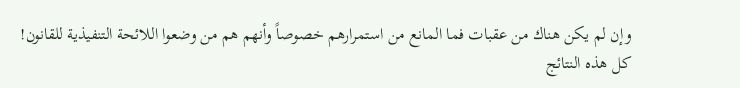وإن لم يكن هناك من عقبات فما المانع من استمرارهم خصوصاً وأنهم هم من وضعوا اللائحة التنفيذية للقانون!
كل هذه النتائج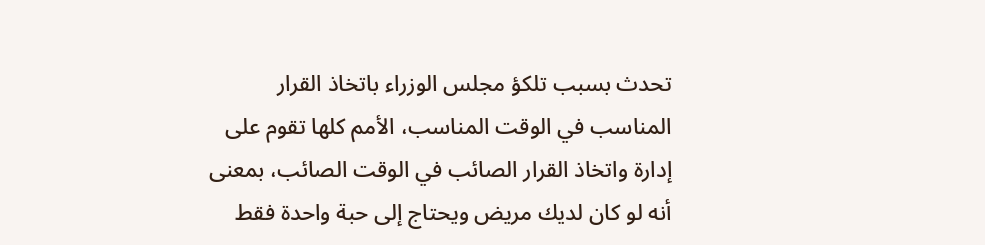تحدث بسبب تلكؤ مجلس الوزراء باتخاذ القرار المناسب في الوقت المناسب، الأمم كلها تقوم على إدارة واتخاذ القرار الصائب في الوقت الصائب، بمعنى أنه لو كان لديك مريض ويحتاج إلى حبة واحدة فقط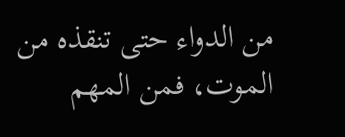من الدواء حتى تنقذه من الموت، فمن المهم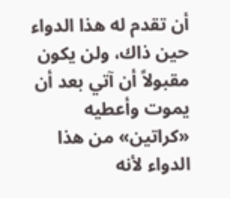أن تقدم له هذا الدواء حين ذاك، ولن يكون مقبولاً أن آتي بعد أن يموت وأعطيه «كراتين» من هذا الدواء لأنه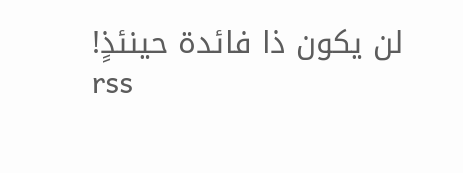لن يكون ذا فائدة حينئذٍ!
rss